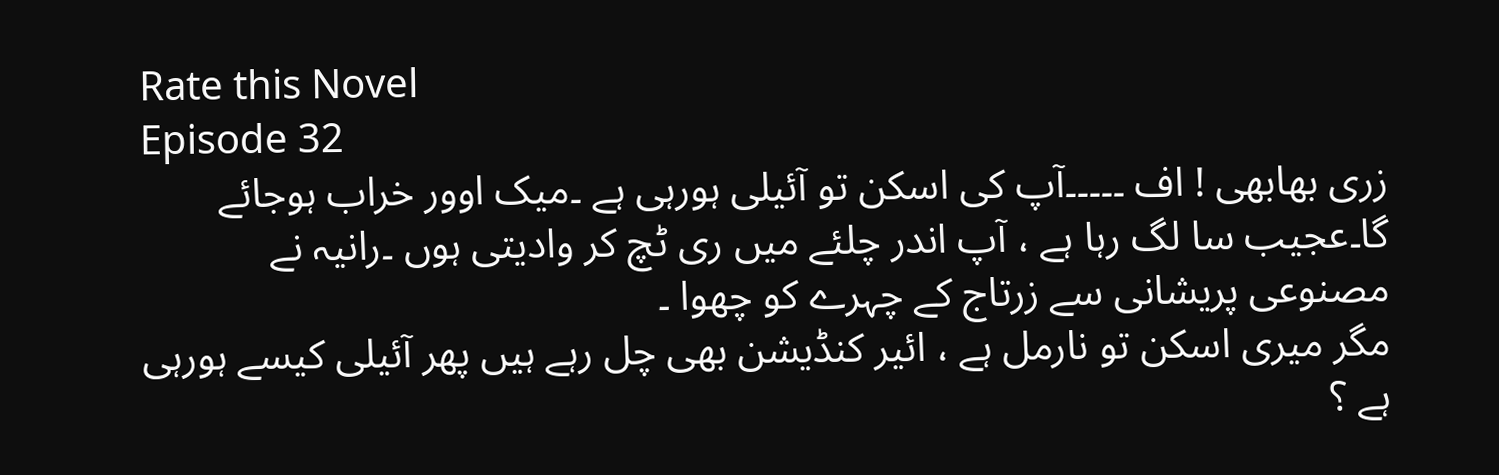Rate this Novel
Episode 32
زری بھابھی ! اف ۔۔۔۔۔آپ کی اسکن تو آئیلی ہورہی ہے ۔میک اوور خراب ہوجائے گا۔عجیب سا لگ رہا ہے ، آپ اندر چلئے میں ری ٹچ کر وادیتی ہوں ۔رانیہ نے مصنوعی پریشانی سے زرتاج کے چہرے کو چھوا ۔
مگر میری اسکن تو نارمل ہے ، ائیر کنڈیشن بھی چل رہے ہیں پھر آئیلی کیسے ہورہی ہے ؟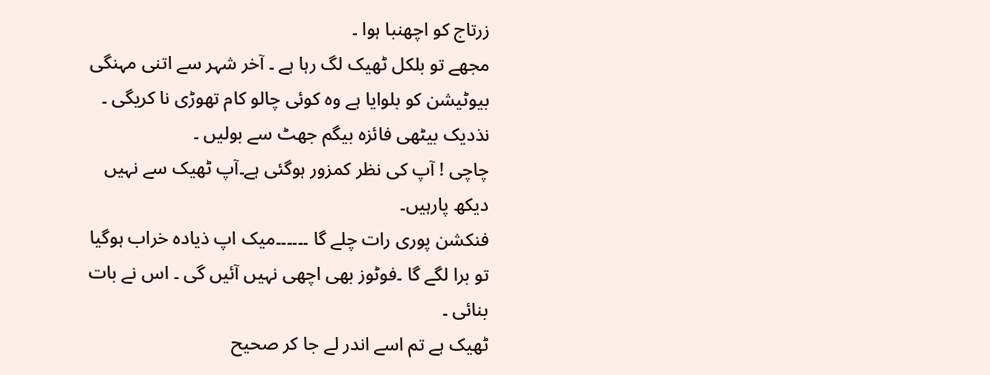زرتاج کو اچھنبا ہوا ۔
مجھے تو بلکل ٹھیک لگ رہا ہے ۔ آخر شہر سے اتنی مہنگی بیوٹیشن کو بلوایا ہے وہ کوئی چالو کام تھوڑی نا کریگی ۔ نذدیک بیٹھی فائزہ بیگم جھٹ سے بولیں ۔
چاچی ! آپ کی نظر کمزور ہوگئی ہے۔آپ ٹھیک سے نہیں دیکھ پارہیں۔
فنکشن پوری رات چلے گا ۔۔۔۔۔۔میک اپ ذیادہ خراب ہوگیا تو برا لگے گا ۔فوٹوز بھی اچھی نہیں آئیں گی ۔ اس نے بات بنائی ۔
ٹھیک ہے تم اسے اندر لے جا کر صحیح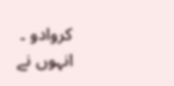کروادو ۔ انہوں نے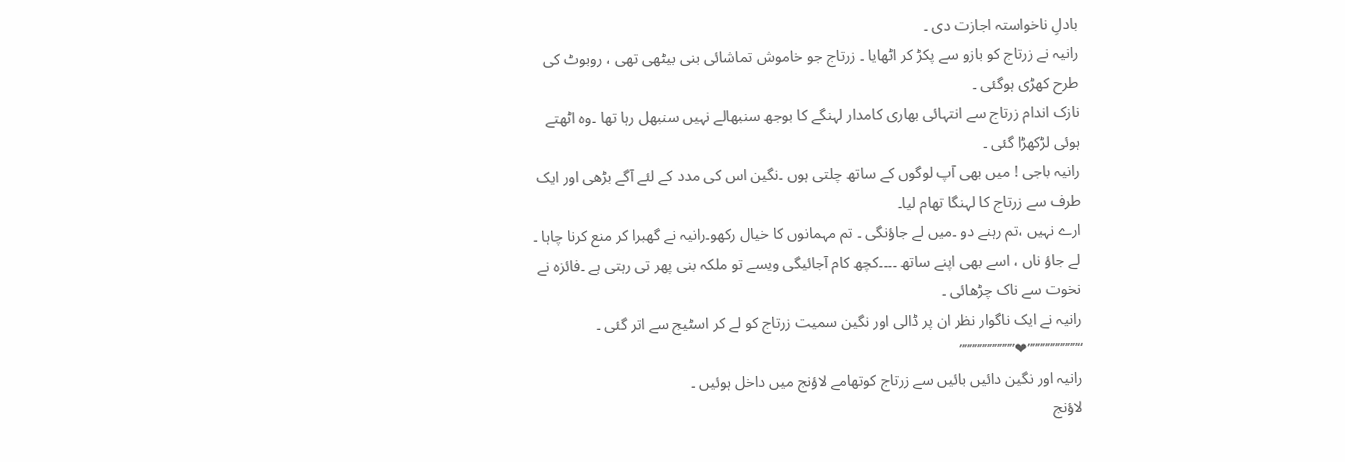بادلِ ناخواستہ اجازت دی ۔
رانیہ نے زرتاج کو بازو سے پکڑ کر اٹھایا ۔ زرتاج جو خاموش تماشائی بنی بیٹھی تھی ، روبوٹ کی طرح کھڑی ہوگئی ۔
نازک اندام زرتاج سے انتہائی بھاری کامدار لہنگے کا بوجھ سنبھالے نہیں سنبھل رہا تھا ۔وہ اٹھتے ہوئی لڑکھڑا گئی ۔
رانیہ باجی ! میں بھی آپ لوگوں کے ساتھ چلتی ہوں ۔نگین اس کی مدد کے لئے آگے بڑھی اور ایک طرف سے زرتاج کا لہنگا تھام لیا۔
ارے نہیں ،تم رہنے دو ۔میں لے جاؤنگی ۔ تم مہمانوں کا خیال رکھو۔رانیہ نے گھبرا کر منع کرنا چاہا ۔
لے جاؤ ناں ، اسے بھی اپنے ساتھ ۔۔۔۔کچھ کام آجائیگی ویسے تو ملکہ بنی پھر تی رہتی ہے ۔فائزہ نے نخوت سے ناک چڑھائی ۔
رانیہ نے ایک ناگوار نظر ان پر ڈالی اور نگین سمیت زرتاج کو لے کر اسٹیج سے اتر گئی ۔
“””””””””””❤”””””””””””
رانیہ اور نگین دائیں بائیں سے زرتاج کوتھامے لاؤنج میں داخل ہوئیں ۔
لاؤنج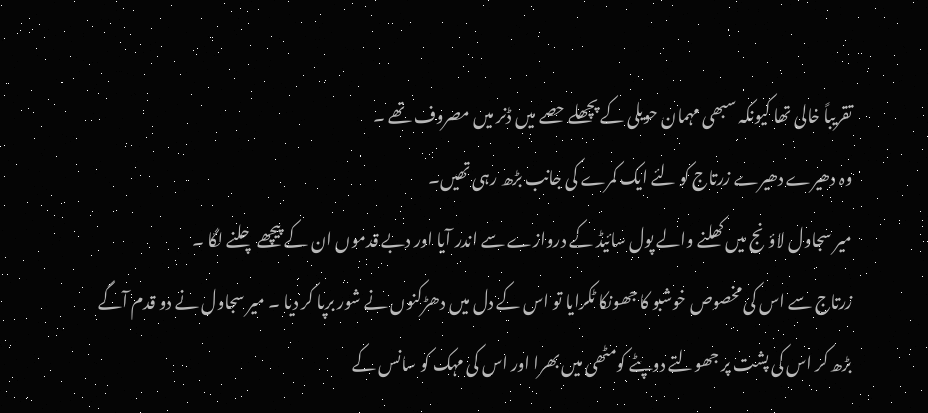تقریباً خالی تھا کیونکہ سبھی مہمان حویلی کے پچھلے حصے میں ڈنر میں مصروف تھے ۔
وہ دھیرے دھیرے زرتاج کو لئے ایک کمرے کی جانب بڑھ رہی تھیں۔
میر سجاول لاؤنج میں کھلنے والے پول سائیڈ کے دروازے سے اندر آیا اور دبے قدموں ان کے پیچھے چلنے لگا ۔
زرتاج سے اس کی مخصوص خوشبو کا جھونکا ٹکرایا تو اس کے دل میں دھڑکنوں نے شور برپا کر دیا ۔ میر سجاول نے دو قدم آگے بڑھ کر اس کی پشت پر جھولتے دوپٹے کومٹھی میں بھرا اور اس کی مہک کو سانس کے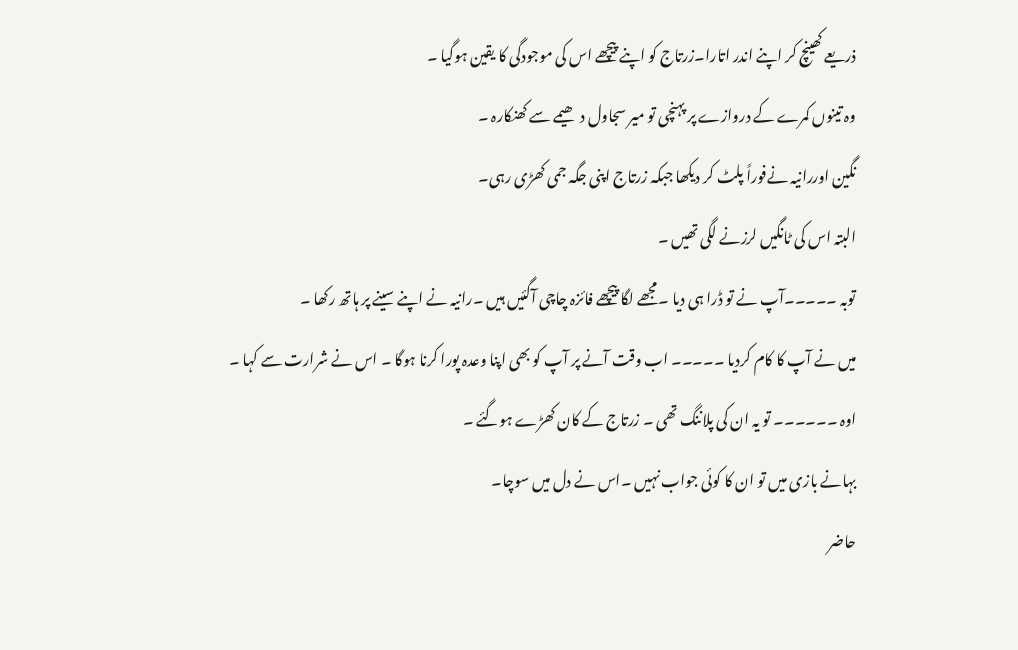ذریعے کھینچ کر اپنے اندر اتارا۔زرتاج کو اپنے پیچھے اس کی موجودگی کا یقین ہوگیا ۔
وہ تینوں کمرے کے دروازے پر پہنچی تو میر سجاول دھیمے سے کھنکارہ ۔
نگین اوررانیہ نےفوراً پلٹ کر دیکھا جبکہ زرتاج اپنی جگہ جمی کھڑی رہی۔
البتہ اس کی ٹانگیں لرزنے لگی تھیں ۔
توبہ ۔۔۔۔۔آپ نے تو ڈرا ہی دیا ۔مجھے لگا پیچھے فائزہ چاچی آگئیں ہیں ۔رانیہ نے اپنے سینے پر ہاتھ رکھا ۔
میں نے آپ کا کام کردیا ۔۔۔۔۔ اب وقت آنے پر آپ کو بھی اپنا وعدہ پورا کرنا ہوگا ۔ اس نے شرارت سے کہا ۔
اوہ ۔۔۔۔۔۔ تو یہ ان کی پلاننگ تھی ۔ زرتاج کے کان کھڑے ہوگئے ۔
بہانے بازی میں تو ان کا کوئی جواب نہیں ۔اس نے دل میں سوچا۔
حاضر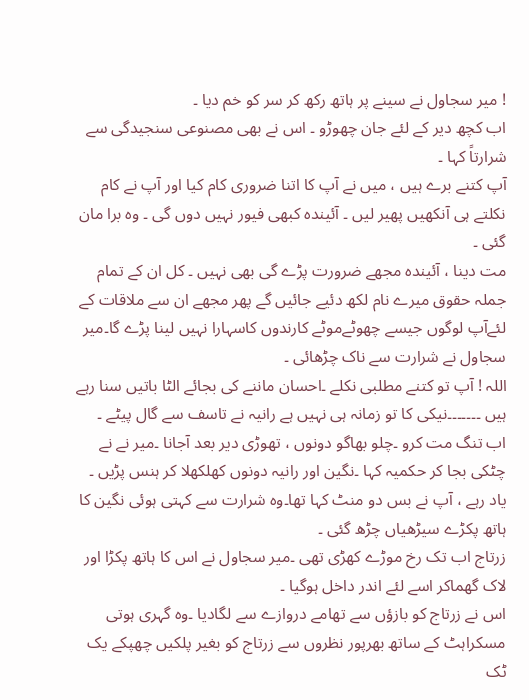! میر سجاول نے سینے پر ہاتھ رکھ کر سر کو خم دیا ۔
اب کچھ دیر کے لئے جان چھوڑو ۔ اس نے بھی مصنوعی سنجیدگی سے شرارتاً کہا ۔
آپ کتنے برے ہیں ، میں نے آپ کا اتنا ضروری کام کیا اور آپ نے کام نکلتے ہی آنکھیں پھیر لیں ۔ آئیندہ کبھی فیور نہیں دوں گی ۔ وہ برا مان گئی ۔
مت دینا ، آئیندہ مجھے ضرورت پڑے گی بھی نہیں ۔ کل ان کے تمام جملہ حقوق میرے نام لکھ دئیے جائیں گے پھر مجھے ان سے ملاقات کے لئےآپ لوگوں جیسے چھوٹےموٹے کارندوں کاسہارا نہیں لینا پڑے گا۔میر سجاول نے شرارت سے ناک چڑھائی ۔
اللہ ! آپ تو کتنے مطلبی نکلے ۔احسان ماننے کی بجائے الٹا باتیں سنا رہے ہیں ۔۔۔۔۔۔۔نیکی کا تو زمانہ ہی نہیں ہے رانیہ نے تاسف سے گال پیٹے ۔
اب تنگ مت کرو ۔چلو بھاگو دونوں ، تھوڑی دیر بعد آجانا ۔میر نے نے چٹکی بجا کر حکمیہ کہا ۔نگین اور رانیہ دونوں کھلکھلا کر ہنس پڑیں ۔
یاد رہے ، آپ نے بس دو منٹ کہا تھا۔وہ شرارت سے کہتی ہوئی نگین کا ہاتھ پکڑے سیڑھیاں چڑھ گئی ۔
زرتاج اب تک رخ موڑے کھڑی تھی ۔میر سجاول نے اس کا ہاتھ پکڑا اور لاک گھماکر اسے لئے اندر داخل ہوگیا ۔
اس نے زرتاج کو بازؤں سے تھامے دروازے سے لگادیا ۔وہ گہری ہوتی مسکراہٹ کے ساتھ بھرپور نظروں سے زرتاج کو بغیر پلکیں چھپکے یک ٹک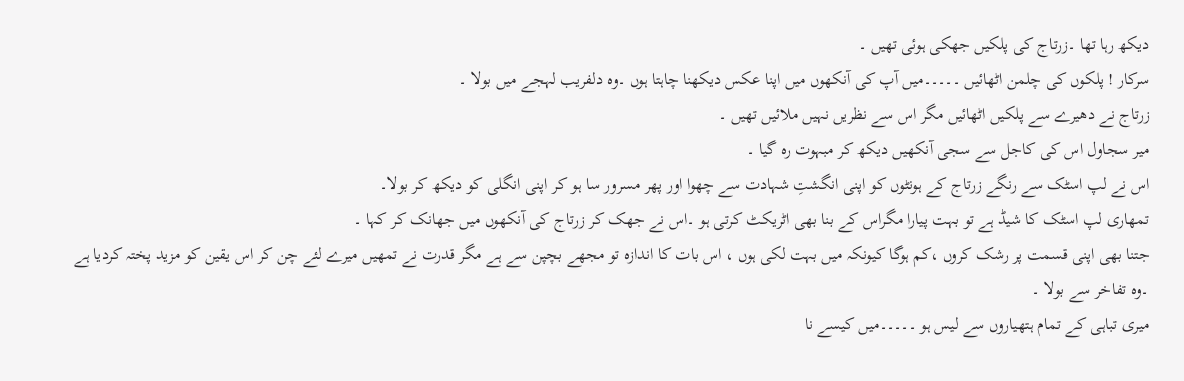دیکھ رہا تھا ۔زرتاج کی پلکیں جھکی ہوئی تھیں ۔
سرکار ! پلکوں کی چلمن اٹھائیں ۔۔۔۔۔میں آپ کی آنکھوں میں اپنا عکس دیکھنا چاہتا ہوں ۔وہ دلفریب لہجے میں بولا ۔
زرتاج نے دھیرے سے پلکیں اٹھائیں مگر اس سے نظریں نہیں ملائیں تھیں ۔
میر سجاول اس کی کاجل سے سجی آنکھیں دیکھ کر مبہوت رہ گیا ۔
اس نے لپ اسٹک سے رنگے زرتاج کے ہونٹوں کو اپنی انگشتِ شہادت سے چھوا اور پھر مسرور سا ہو کر اپنی انگلی کو دیکھ کر بولا۔
تمھاری لپ اسٹک کا شیڈ ہے تو بہت پیارا مگراس کے بنا بھی اٹریکٹ کرتی ہو ۔اس نے جھک کر زرتاج کی آنکھوں میں جھانک کر کہا ۔
جتنا بھی اپنی قسمت پر رشک کروں ،کم ہوگا کیونکہ میں بہت لکی ہوں ، اس بات کا اندازہ تو مجھے بچپن سے ہے مگر قدرت نے تمھیں میرے لئے چن کر اس یقین کو مزید پختہ کردیا ہے ۔وہ تفاخر سے بولا ۔
میری تباہی کے تمام ہتھیاروں سے لیس ہو ۔۔۔۔۔میں کیسے نا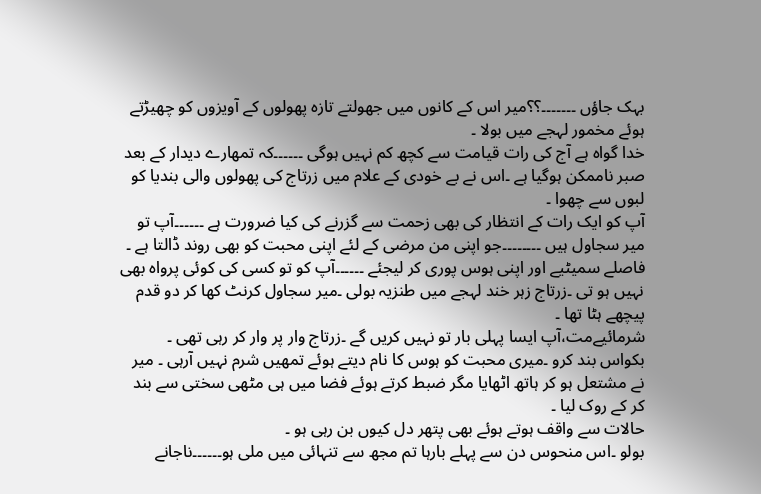بہک جاؤں ۔۔۔۔۔۔۔؟؟میر اس کے کانوں میں جھولتے تازہ پھولوں کے آویزوں کو چھیڑتے ہوئے مخمور لہجے میں بولا ۔
خدا گواہ ہے آج کی رات قیامت سے کچھ کم نہیں ہوگی ۔۔۔۔۔۔کہ تمھارے دیدار کے بعد صبر ناممکن ہوگیا ہے ۔اس نے بے خودی کے علام میں زرتاج کی پھولوں والی بندیا کو لبوں سے چھوا ۔
آپ کو ایک رات کے انتظار کی بھی زحمت سے گزرنے کی کیا ضرورت ہے ۔۔۔۔۔۔آپ تو میر سجاول ہیں ۔۔۔۔۔۔۔۔جو اپنی من مرضی کے لئے اپنی محبت کو بھی روند ڈالتا ہے ۔
فاصلے سمیٹیے اور اپنی ہوس پوری کر لیجئے ۔۔۔۔۔۔آپ کو تو کسی کی کوئی پرواہ بھی نہیں ہو تی ۔زرتاج زہر خند لہجے میں طنزیہ بولی ۔میر سجاول کرنٹ کھا کر دو قدم پیچھے ہٹا تھا ۔
شرمائیےمت،آپ ایسا پہلی بار تو نہیں کریں گے ۔زرتاج وار پر وار کر رہی تھی ۔
بکواس بند کرو ۔میری محبت کو ہوس کا نام دیتے ہوئے تمھیں شرم نہیں آرہی ۔ میر نے مشتعل ہو کر ہاتھ اٹھایا مگر ضبط کرتے ہوئے فضا میں ہی مٹھی سختی سے بند کر کے روک لیا ۔
حالات سے واقف ہوتے ہوئے بھی پتھر دل کیوں بن رہی ہو ۔
بولو ۔اس منحوس دن سے پہلے بارہا تم مجھ سے تنہائی میں ملی ہو۔۔۔۔۔۔ناجانے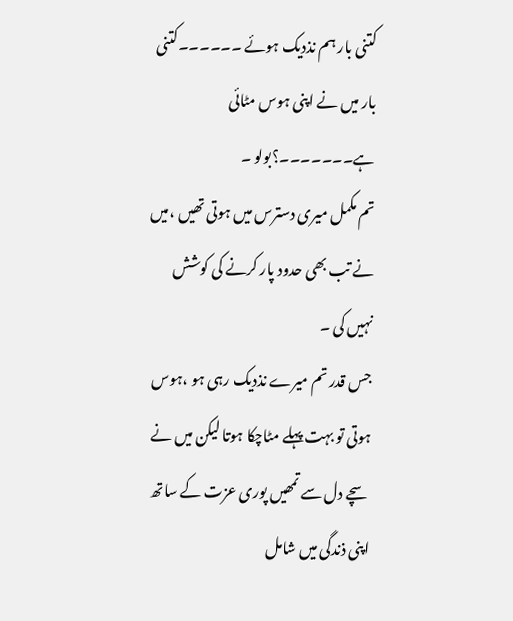کتنی بار ہم نذدیک ہوئے ۔۔۔۔۔۔کتنی بار میں نے اپنی ہوس مٹائی ہے۔۔۔۔۔۔۔؟بولو ۔
تم مکمل میری دسترس میں ہوتی تھیں ،میں نے تب بھی حدود پار کرنے کی کوشش نہیں کی ۔
جس قدر تم میرے نذدیک رہی ہو ،ہوس ہوتی تو بہت پہلے مٹاچکا ہوتا لیکن میں نے سچے دل سے تمھیں پوری عزت کے ساتھ اپنی ذندگی میں شامل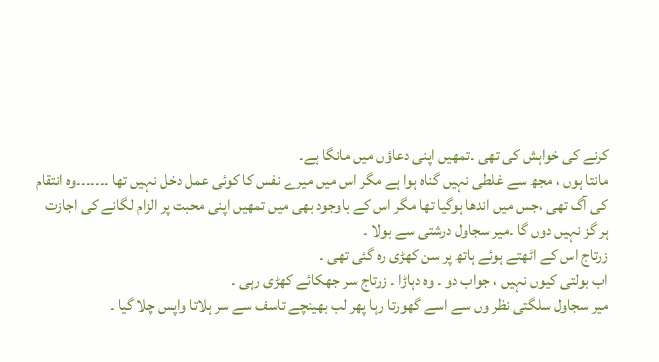کرنے کی خواہش کی تھی ۔تمھیں اپنی دعاؤں میں مانگا ہے۔
مانتا ہوں ، مجھ سے غلطی نہیں گناہ ہوا ہے مگر اس میں میرے نفس کا کوئی عمل دخل نہیں تھا ۔۔۔۔۔۔۔وہ انتقام کی آگ تھی ،جس میں اندھا ہوگیا تھا مگر اس کے باوجود بھی میں تمھیں اپنی محبت پر الزام لگانے کی اجازت ہر گز نہیں دوں گا ۔میر سجاول درشتی سے بولا ۔
زرتاج اس کے اٹھتے ہوئے ہاتھ پر سن کھڑی رہ گئی تھی ۔
اب بولتی کیوں نہیں ، جواب دو ۔ وہ دہاڑا ۔ زرتاج سر جھکائے کھڑی رہی ۔
میر سجاول سلگتی نظر وں سے اسے گھورتا رہا پھر لب بھینچے تاسف سے سر ہلاتا واپس چلا گیا ۔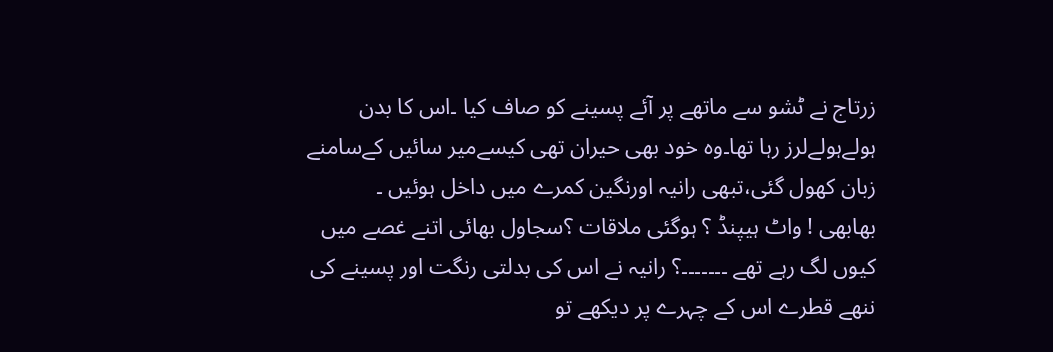زرتاج نے ٹشو سے ماتھے پر آئے پسینے کو صاف کیا ۔اس کا بدن ہولےہولےلرز رہا تھا۔وہ خود بھی حیران تھی کیسےمیر سائیں کےسامنے زبان کھول گئی،تبھی رانیہ اورنگین کمرے میں داخل ہوئیں ۔
بھابھی ! واٹ ہیپنڈ ؟ ہوگئی ملاقات ؟سجاول بھائی اتنے غصے میں کیوں لگ رہے تھے ۔۔۔۔۔۔۔؟ رانیہ نے اس کی بدلتی رنگت اور پسینے کی ننھے قطرے اس کے چہرے پر دیکھے تو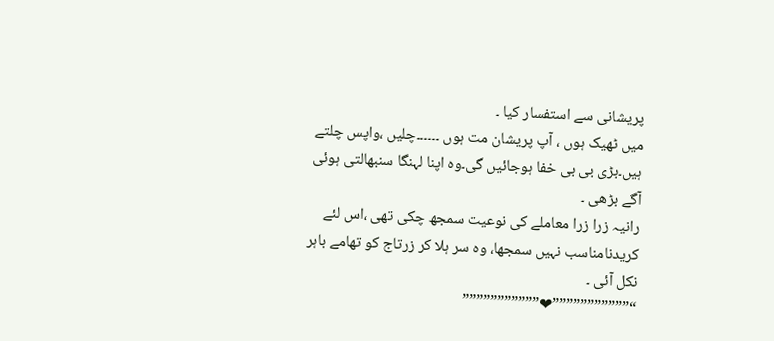پریشانی سے استفسار کیا ۔
میں ٹھیک ہوں ، آپ پریشان مت ہوں ۔۔۔۔۔۔چلیں ،واپس چلتے ہیں۔بڑی بی بی خفا ہوجائیں گی۔وہ اپنا لہنگا سنبھالتی ہوئی آگے بڑھی ۔
رانیہ زرا زرا معاملے کی نوعیت سمجھ چکی تھی ،اس لئے کریدنامناسب نہیں سمجھا، وہ سر ہلا کر زرتاج کو تھامے باہر نکل آئی ۔
“”””””””””””❤”””””””””””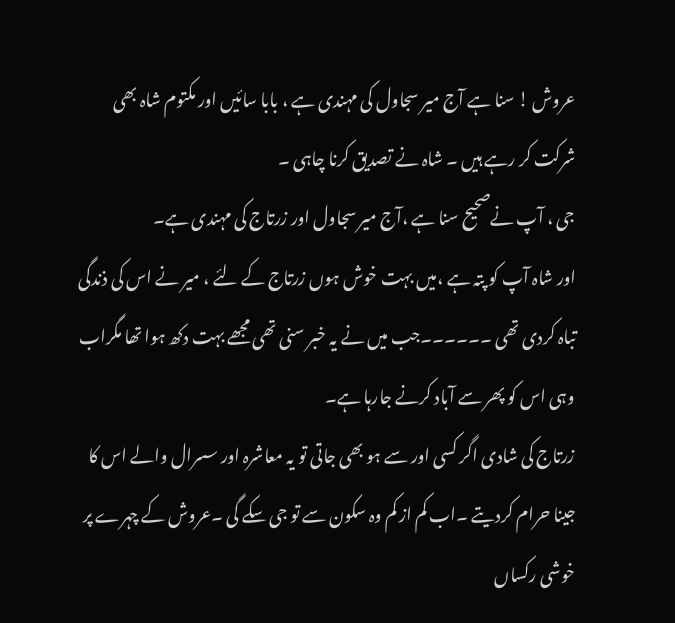عروش ! سنا ہے آج میر سجاول کی مہندی ہے ، بابا سائیں اور مکتوم شاہ بھی شرکت کر رہے ہیں ۔ شاہ نے تصدیق کرنا چاہی ۔
جی ، آپ نےصحیح سنا ہے ،آج میر سجاول اور زرتاج کی مہندی ہے۔
اور شاہ آپ کو پتہ ہے ،میں بہت خوش ہوں زرتاج کے لئے ، میر نے اس کی ذندگی تباہ کردی تھی ۔۔۔۔۔۔جب میں نے یہ خبر سنی تھی مجھے بہت دکھ ہوا تھا مگراب وہی اس کو پھر سے آباد کرنے جارہا ہے۔
زرتاج کی شادی اگر کسی اور سے ہو بھی جاتی تو یہ معاشرہ اور سسرال والے اس کا جینا حرام کردیتے ۔اب کم از کم وہ سکون سے تو جی سکے گی ۔عروش کے چہرے پر خوشی رکساں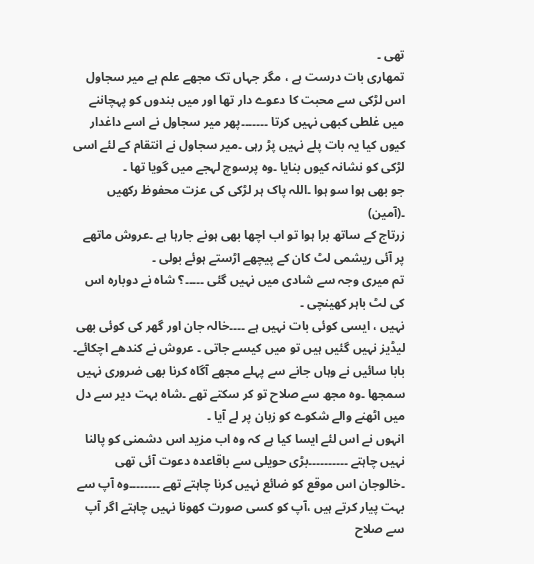تھی ۔
تمھاری بات درست ہے ، مگر جہاں تک مجھے علم ہے میر سجاول اس لڑکی سے محبت کا دعوے دار تھا اور میں بندوں کو پہچاننے میں غلطی کبھی نہیں کرتا ۔۔۔۔۔۔۔پھر میر سجاول نے اسے داغدار کیوں کیا یہ بات پلے نہیں پڑ رہی ۔میر سجاول نے انتقام کے لئے اسی لڑکی کو نشانہ کیوں بنایا ۔وہ پرسوچ لہجے میں گویا تھا ۔
جو بھی ہوا سو ہوا ۔اللہ پاک ہر لڑکی کی عزت محفوظ رکھیں ۔(آمین)
زرتاج کے ساتھ برا ہوا تو اب اچھا بھی ہونے جارہا ہے ۔عروش ماتھے پر آئی ریشمی لٹ کان کے پیچھے اڑستے ہوئے بولی ۔
تم میری وجہ سے شادی میں نہیں گئی ۔۔۔۔۔؟ شاہ نے دوبارہ اس کی لٹ باہر کھینچی ۔
نہیں ، ایسی کوئی بات نہیں ہے ۔۔۔۔خالہ جان اور گھر کی کوئی بھی لیڈیز نہیں گئیں ہیں تو میں کیسے جاتی ۔ عروش نے کندھے اچکائے۔
بابا سائیں نے وہاں جانے سے پہلے مجھے آگاہ کرنا بھی ضروری نہیں سمجھا ۔وہ مجھ سے صلاح تو کر سکتے تھے ۔شاہ بہت دیر سے دل میں اٹھنے والے شکوے کو زبان پر لے آیا ۔
انہوں نے اس لئے ایسا کیا ہے کہ وہ اب مزید اس دشمنی کو پالنا نہیں چاہتے ۔۔۔۔۔۔۔۔۔۔بڑی حویلی سے باقاعدہ دعوت آئی تھی ۔خالوجان اس موقع کو ضائع نہیں کرنا چاہتے تھے ۔۔۔۔۔۔۔۔وہ آپ سے بہت پیار کرتے ہیں ،آپ کو کسی صورت کھونا نہیں چاہتے اگر آپ سے صلاح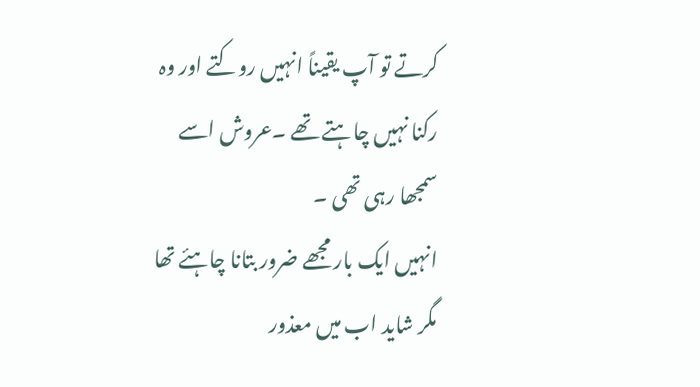کرتے تو آپ یقیناً انہیں روکتے اور وہ رکنا نہیں چاہتے تھے ۔عروش اسے سمجھا رہی تھی ۔
انہیں ایک بار مجھے ضرور بتانا چاہئے تھا مگر شاید اب میں معذور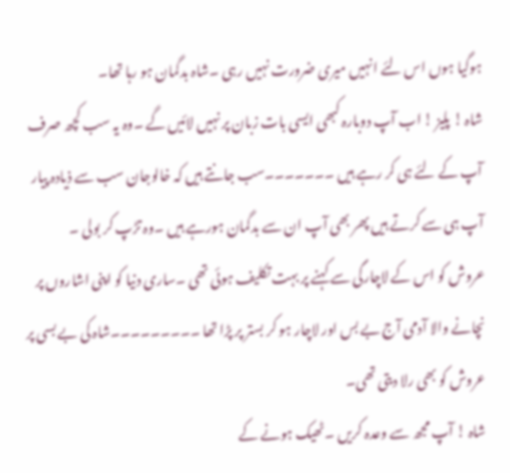ہوگیا ہوں اس لئے انہیں میری ضرورت نہیں رہی ۔شاہ بدگمان ہو رہا تھا۔
شاہ ! پلیز ! اب آپ دوبارہ کبھی ایسی بات زبان پر نہیں لائیں گے ۔وہ یہ سب کچھ صرف آپ کے لئے ہی کر رہے ہیں ۔۔۔۔۔۔۔سب جانتے ہیں کہ خالوجان سب سے ذیادہ پیار آپ ہی سے کرتے ہیں پھر بھی آپ ان سے بدگمان ہورہے ہیں ۔وہ تڑپ کر بولی ۔
عروش کو اس کے لاچارگی سے کہنے پر بہت تکلیف ہوئی تھی ۔ساری دنیا کو اپنی اشاروں پر نچانے والا آدمی آج بے بس اور لاچار ہو کر بستر پر پڑا تھا ۔۔۔۔۔۔۔۔۔شاہ کی بے بسی پر عروش کو بھی رلا دیتی تھی۔
شاہ ! آپ مجھ سے وعدہ کریں ۔ٹھیک ہونے کے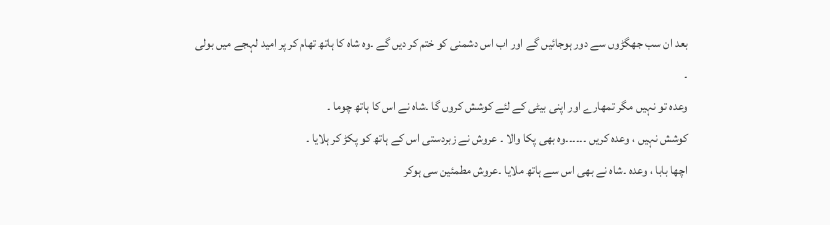بعد ان سب جھگڑوں سے دور ہوجائیں گے اور اب اس دشمنی کو ختم کر دیں گے ۔وہ شاہ کا ہاتھ تھام کر پر امید لہجے میں بولی ۔
وعدہ تو نہیں مگر تمھارے اور اپنی بیٹی کے لئے کوشش کروں گا ۔شاہ نے اس کا ہاتھ چوما ۔
کوشش نہیں ، وعدہ کریں ۔۔۔۔۔۔وہ بھی پکا والا ۔ عروش نے زبردستی اس کے ہاتھ کو پکڑ کر ہلایا ۔
اچھا بابا ، وعدہ ۔شاہ نے بھی اس سے ہاتھ ملایا ۔عروش مطمئین سی ہوکر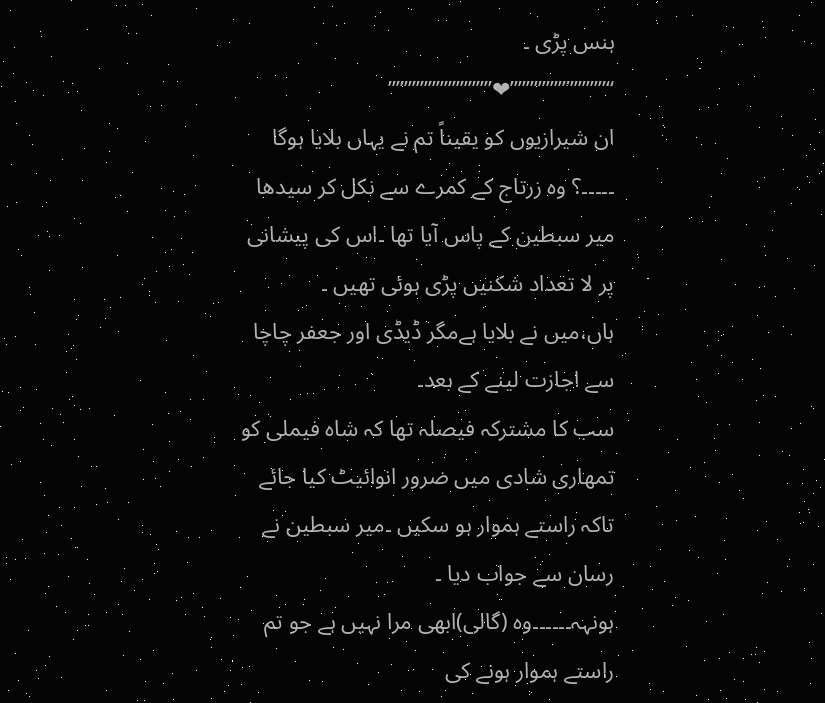ہنس پڑی ۔
“””””””””””””❤”””””””””””””
ان شیرازیوں کو یقیناً تم نے یہاں بلایا ہوگا ۔۔۔۔۔؟ وہ زرتاج کے کمرے سے نکل کر سیدھا میر سبطین کے پاس آیا تھا ۔اس کی پیشانی پر لا تعداد شکنیں پڑی ہوئی تھیں ۔
ہاں،میں نے بلایا ہےمگر ڈیڈی اور جعفر چاچا سے اجازت لینے کے بعد۔
سب کا مشترکہ فیصلہ تھا کہ شاہ فیملی کو تمھاری شادی میں ضرور انوائیٹ کیا جائے تاکہ راستے ہموار ہو سکیں ۔میر سبطین نے رسان سے جواب دیا ۔
ہونہہ۔۔۔۔۔۔وہ (گالی)ابھی مرا نہیں ہے جو تم راستے ہموار ہونے کی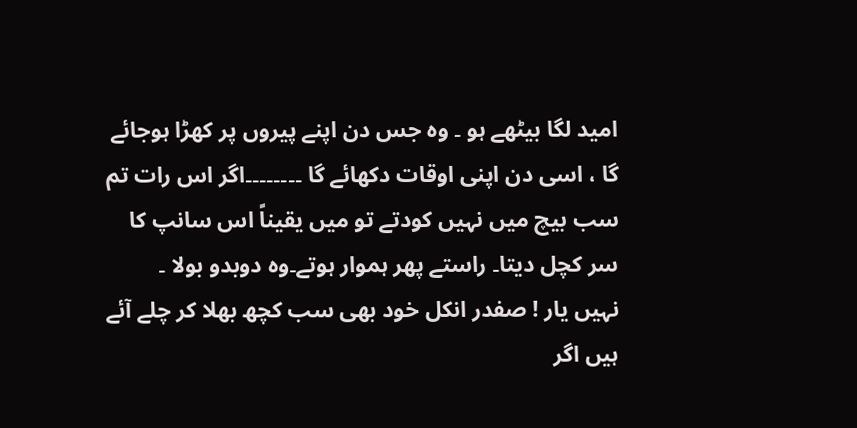امید لگا بیٹھے ہو ۔ وہ جس دن اپنے پیروں پر کھڑا ہوجائے گا ، اسی دن اپنی اوقات دکھائے گا ۔۔۔۔۔۔۔۔اگر اس رات تم سب بیچ میں نہیں کودتے تو میں یقیناً اس سانپ کا سر کچل دیتا۔ راستے پھر ہموار ہوتے۔وہ دوبدو بولا ۔
نہیں یار ! صفدر انکل خود بھی سب کچھ بھلا کر چلے آئے ہیں اگر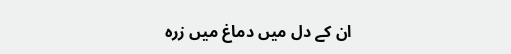ان کے دل میں دماغ میں زرہ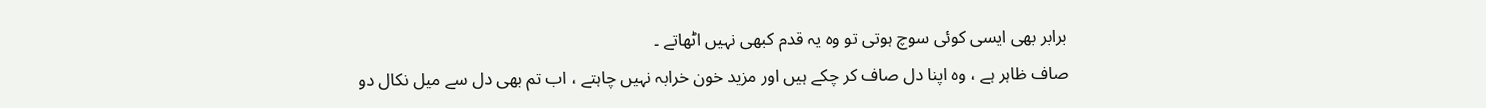برابر بھی ایسی کوئی سوچ ہوتی تو وہ یہ قدم کبھی نہیں اٹھاتے ۔
صاف ظاہر ہے ، وہ اپنا دل صاف کر چکے ہیں اور مزید خون خرابہ نہیں چاہتے ، اب تم بھی دل سے میل نکال دو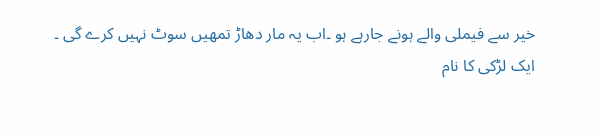خیر سے فیملی والے ہونے جارہے ہو ۔اب یہ مار دھاڑ تمھیں سوٹ نہیں کرے گی ۔
ایک لڑکی کا نام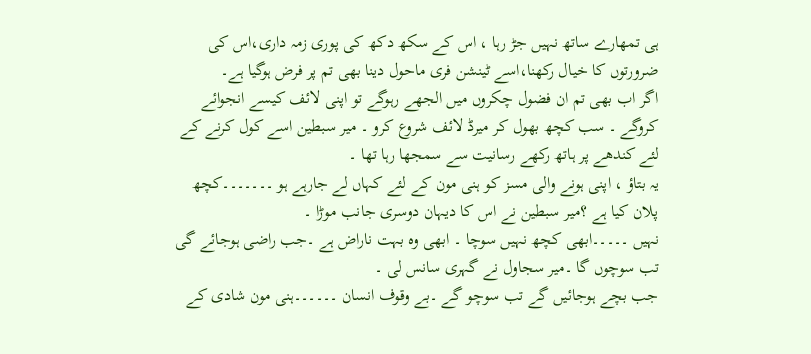ہی تمھارے ساتھ نہیں جڑ رہا ، اس کے سکھ دکھ کی پوری زمہ داری،اس کی ضرورتوں کا خیال رکھنا،اسے ٹینشن فری ماحول دینا بھی تم پر فرض ہوگیا ہے۔
اگر اب بھی تم ان فضول چکروں میں الجھے رہوگے تو اپنی لائف کیسے انجوائے کروگے ۔ سب کچھ بھول کر میرڈ لائف شروع کرو ۔ میر سبطین اسے کول کرنے کے لئے کندھے پر ہاتھ رکھے رسانیت سے سمجھا رہا تھا ۔
یہ بتاؤ ، اپنی ہونے والی مسز کو ہنی مون کے لئے کہاں لے جارہے ہو ۔۔۔۔۔۔۔کچھ پلان کیا ہے ؟میر سبطین نے اس کا دیہان دوسری جانب موڑا ۔
نہیں ۔۔۔۔۔ابھی کچھ نہیں سوچا ۔ ابھی وہ بہت ناراض ہے ۔جب راضی ہوجائے گی تب سوچوں گا ۔میر سجاول نے گہری سانس لی ۔
جب بچے ہوجائیں گے تب سوچو گے ۔بے وقوف انسان ۔۔۔۔۔۔ہنی مون شادی کے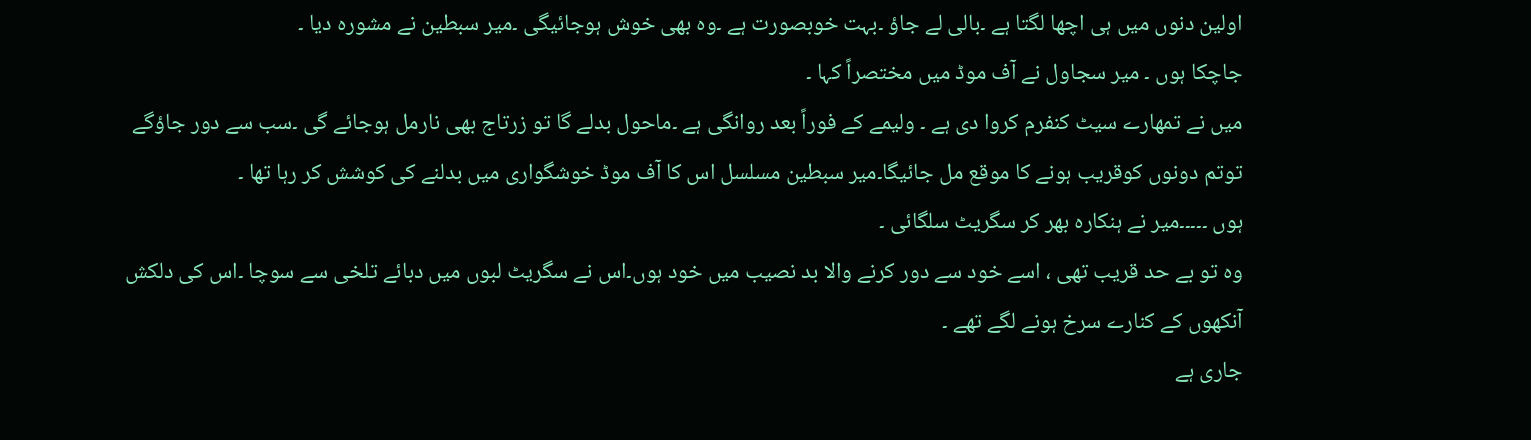اولین دنوں میں ہی اچھا لگتا ہے ۔بالی لے جاؤ ۔بہت خوبصورت ہے ۔وہ بھی خوش ہوجائیگی ۔میر سبطین نے مشورہ دیا ۔
جاچکا ہوں ۔ میر سجاول نے آف موڈ میں مختصراً کہا ۔
میں نے تمھارے سیٹ کنفرم کروا دی ہے ۔ ولیمے کے فوراً بعد روانگی ہے ۔ماحول بدلے گا تو زرتاج بھی نارمل ہوجائے گی ۔سب سے دور جاؤگے توتم دونوں کوقریب ہونے کا موقع مل جائیگا۔میر سبطین مسلسل اس کا آف موڈ خوشگواری میں بدلنے کی کوشش کر رہا تھا ۔
ہوں ۔۔۔۔۔میر نے ہنکارہ بھر کر سگریٹ سلگائی ۔
وہ تو بے حد قریب تھی ، اسے خود سے دور کرنے والا بد نصیب میں خود ہوں۔اس نے سگریٹ لبوں میں دبائے تلخی سے سوچا ۔اس کی دلکش آنکھوں کے کنارے سرخ ہونے لگے تھے ۔
جاری ہے